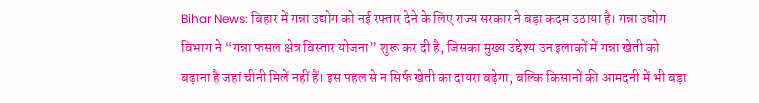Bihar News: बिहार में गन्ना उद्योग को नई रफ्तार देने के लिए राज्य सरकार ने बड़ा कदम उठाया है। गन्ना उद्योग विभाग ने “गन्ना फसल क्षेत्र विस्तार योजना” शुरू कर दी है, जिसका मुख्य उद्देश्य उन इलाकों में गन्ना खेती को बढ़ाना है जहां चीनी मिलें नहीं हैं। इस पहल से न सिर्फ खेती का दायरा बढ़ेगा, बल्कि किसानों की आमदनी में भी बड़ा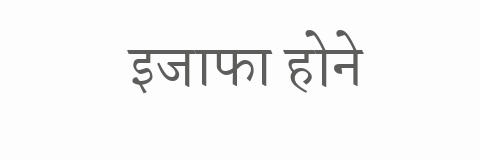इजाफा होने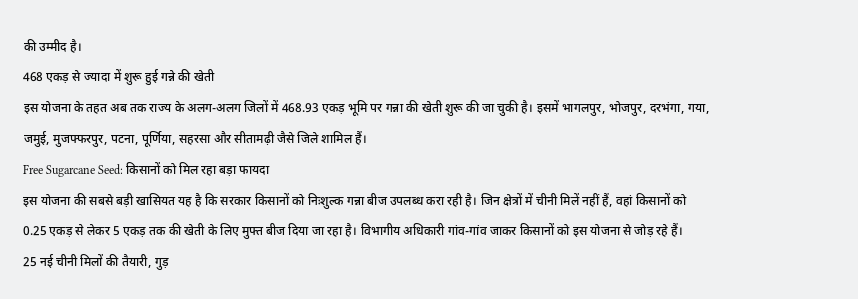की उम्मीद है।
468 एकड़ से ज्यादा में शुरू हुई गन्ने की खेती
इस योजना के तहत अब तक राज्य के अलग-अलग जिलों में 468.93 एकड़ भूमि पर गन्ना की खेती शुरू की जा चुकी है। इसमें भागलपुर, भोजपुर, दरभंगा, गया, जमुई, मुजफ्फरपुर, पटना, पूर्णिया, सहरसा और सीतामढ़ी जैसे जिले शामिल हैं।
Free Sugarcane Seed: किसानों को मिल रहा बड़ा फायदा
इस योजना की सबसे बड़ी खासियत यह है कि सरकार किसानों को निःशुल्क गन्ना बीज उपलब्ध करा रही है। जिन क्षेत्रों में चीनी मिलें नहीं हैं, वहां किसानों को 0.25 एकड़ से लेकर 5 एकड़ तक की खेती के लिए मुफ्त बीज दिया जा रहा है। विभागीय अधिकारी गांव-गांव जाकर किसानों को इस योजना से जोड़ रहे हैं।
25 नई चीनी मिलों की तैयारी, गुड़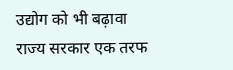उद्योग को भी बढ़ावा
राज्य सरकार एक तरफ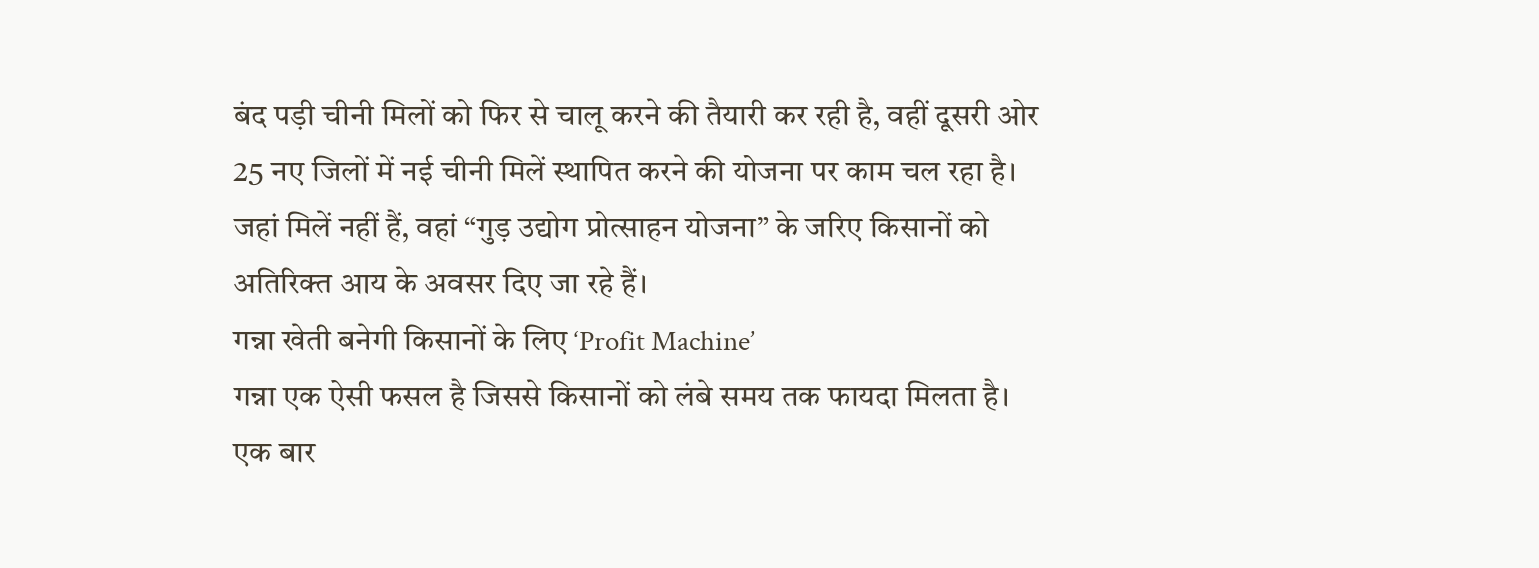बंद पड़ी चीनी मिलों को फिर से चालू करने की तैयारी कर रही है, वहीं दूसरी ओर 25 नए जिलों में नई चीनी मिलें स्थापित करने की योजना पर काम चल रहा है। जहां मिलें नहीं हैं, वहां “गुड़ उद्योग प्रोत्साहन योजना” के जरिए किसानों को अतिरिक्त आय के अवसर दिए जा रहे हैं।
गन्ना खेती बनेगी किसानों के लिए ‘Profit Machine’
गन्ना एक ऐसी फसल है जिससे किसानों को लंबे समय तक फायदा मिलता है। एक बार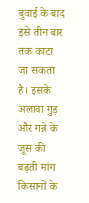बुवाई के बाद इसे तीन बार तक काटा जा सकता है। इसके अलावा गुड़ और गन्ने के जूस की बढ़ती मांग किसानों के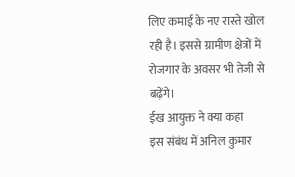लिए कमाई के नए रास्ते खोल रही है। इससे ग्रामीण क्षेत्रों में रोजगार के अवसर भी तेजी से बढ़ेंगे।
ईख आयुक्त ने क्या कहा
इस संबंध में अनिल कुमार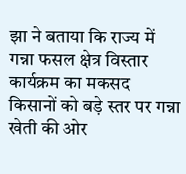झा ने बताया कि राज्य में गन्ना फसल क्षेत्र विस्तार कार्यक्रम का मकसद किसानों को बड़े स्तर पर गन्ना खेती की ओर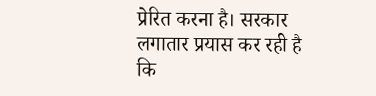प्रेरित करना है। सरकार लगातार प्रयास कर रही है कि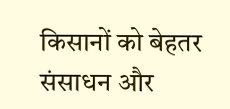किसानों को बेहतर संसाधन और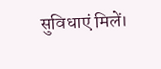सुविधाएं मिलें।